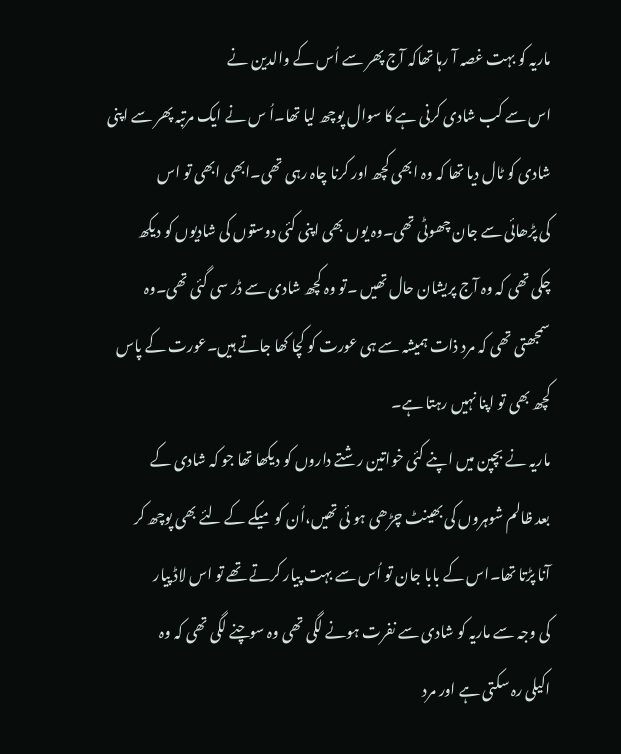ماریہ کو بہت غصہ آ رہا تھاکہ آج پھر سے اُس کے والدین نے
اس سے کب شادی کرنی ہے کا سوال پوچھ لیا تھا۔اُ س نے ایک مرتبہ پھر سے اپنی
شادی کو ٹال دیا تھا کہ وہ ابھی کچھ اور کرنا چاہ رہی تھی۔ابھی ابھی تو اس
کی پڑھائی سے جان چھوٹی تھی۔وہ یوں بھی اپنی کئی دوستوں کی شادیوں کو دیکھ
چکی تھی کہ وہ آج پریشان حال تھیں ۔تو وہ کچھ شادی سے ڈر سی گئی تھی۔وہ
سمجھتی تھی کہ مرد ذات ہمیشہ سے ہی عورت کو کچا کھا جاتے ہیں۔عورت کے پاس
کچھ بھی تو اپنا نہیں رہتا ہے۔
ماریہ نے بچپن میں اپنے کئی خواتین رشتے داروں کو دیکھا تھا جو کہ شادی کے
بعد ظالم شوہروں کی بھینٹ چڑھی ہو ئی تھیں،اُن کو میکے کے لئے بھی پوچھ کر
آنا پڑتا تھا۔اس کے بابا جان تو اُس سے بہت پیار کرتے تھے تو اس لاڈ پیار
کی وجہ سے ماریہ کو شادی سے نفرت ہونے لگی تھی وہ سوچنے لگی تھی کہ وہ
اکیلی رہ سکتی ہے اور مرد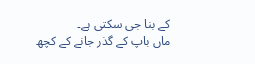کے بنا جی سکتی ہے۔
ماں باپ کے گذر جانے کے کچھ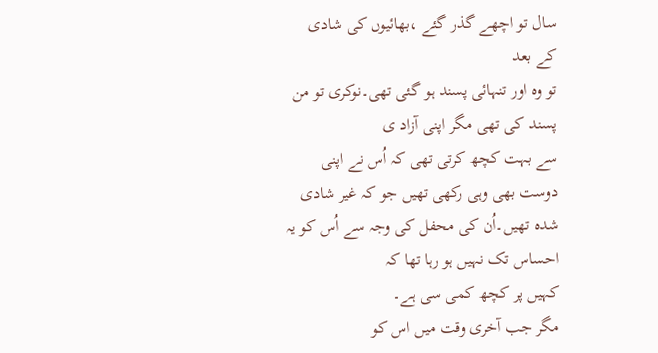سال تو اچھے گذر گئے ،بھائیوں کی شادی کے بعد
تو وہ اور تنہائی پسند ہو گئی تھی۔نوکری تو من پسند کی تھی مگر اپنی آزاد ی
سے بہت کچھ کرتی تھی کہ اُس نے اپنی دوست بھی وہی رکھی تھیں جو کہ غیر شادی
شدہ تھیں۔اُن کی محفل کی وجہ سے اُس کو یہ احساس تک نہیں ہو رہا تھا کہ
کہیں پر کچھ کمی سی ہے۔
مگر جب آخری وقت میں اس کو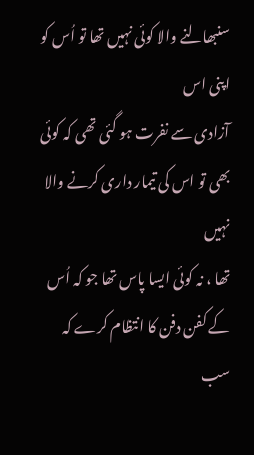سنبھالنے والا کوئی نہیں تھا تو اُس کو اپنی اس
آزادی سے نفرت ہو گئی تھی کہ کوئی بھی تو اس کی تیمار داری کرنے والا نہیں
تھا ، نہ کوئی ایسا پاس تھا جو کہ اُس کے کفن دفن کا انتظام کرے کہ سب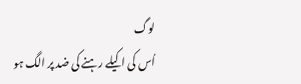لوگ
اُس کی اکیلے رہنے کی ضد پر الگ ہو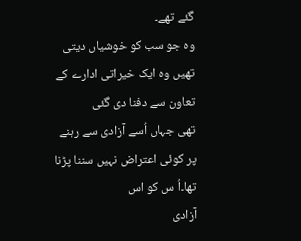گئے تھے۔
وہ جو سب کو خوشیاں دیتی تھیں وہ ایک خیراتی ادارے کے تعاون سے دفنا دی گئی
تھی جہاں اُسے آزادی سے رہنے پر کوئی اعتراض نہیں سننا پڑنا تھا۔اُ س کو اس
آزادی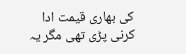کی بھاری قیمت ادا کرنی پڑی تھی مگر یہ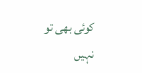کوئی بھی تو نہیں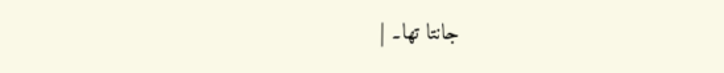جانتا تھا۔ |